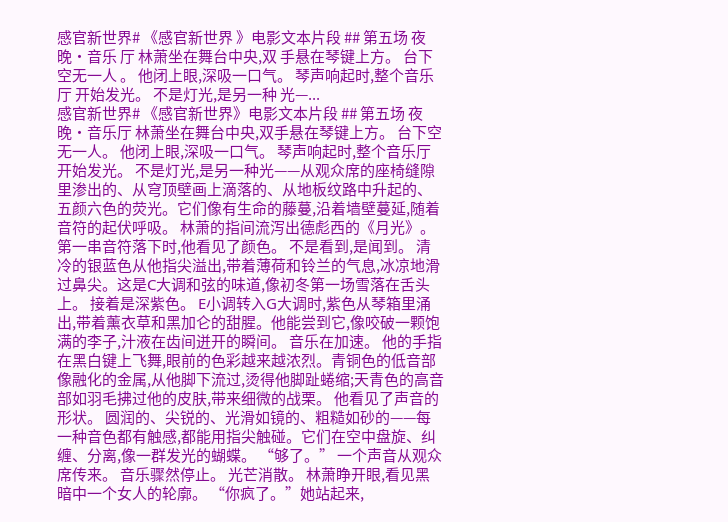感官新世界# 《感官新世界 》电影文本片段 ## 第五场 夜晚·音乐 厅 林萧坐在舞台中央,双 手悬在琴键上方。 台下空无一人 。 他闭上眼,深吸一口气。 琴声响起时,整个音乐厅 开始发光。 不是灯光,是另一种 光—...
感官新世界# 《感官新世界》电影文本片段 ## 第五场 夜晚·音乐厅 林萧坐在舞台中央,双手悬在琴键上方。 台下空无一人。 他闭上眼,深吸一口气。 琴声响起时,整个音乐厅开始发光。 不是灯光,是另一种光——从观众席的座椅缝隙里渗出的、从穹顶壁画上滴落的、从地板纹路中升起的、五颜六色的荧光。它们像有生命的藤蔓,沿着墙壁蔓延,随着音符的起伏呼吸。 林萧的指间流泻出德彪西的《月光》。 第一串音符落下时,他看见了颜色。 不是看到,是闻到。 清冷的银蓝色从他指尖溢出,带着薄荷和铃兰的气息,冰凉地滑过鼻尖。这是C大调和弦的味道,像初冬第一场雪落在舌头上。 接着是深紫色。 E小调转入G大调时,紫色从琴箱里涌出,带着薰衣草和黑加仑的甜腥。他能尝到它,像咬破一颗饱满的李子,汁液在齿间迸开的瞬间。 音乐在加速。 他的手指在黑白键上飞舞,眼前的色彩越来越浓烈。青铜色的低音部像融化的金属,从他脚下流过,烫得他脚趾蜷缩;天青色的高音部如羽毛拂过他的皮肤,带来细微的战栗。 他看见了声音的形状。 圆润的、尖锐的、光滑如镜的、粗糙如砂的——每一种音色都有触感,都能用指尖触碰。它们在空中盘旋、纠缠、分离,像一群发光的蝴蝶。 “够了。” 一个声音从观众席传来。 音乐骤然停止。 光芒消散。 林萧睁开眼,看见黑暗中一个女人的轮廓。 “你疯了。”她站起来,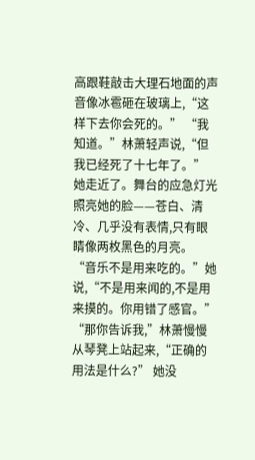高跟鞋敲击大理石地面的声音像冰雹砸在玻璃上,“这样下去你会死的。” “我知道。”林萧轻声说,“但我已经死了十七年了。” 她走近了。舞台的应急灯光照亮她的脸——苍白、清冷、几乎没有表情,只有眼睛像两枚黑色的月亮。 “音乐不是用来吃的。”她说,“不是用来闻的,不是用来摸的。你用错了感官。” “那你告诉我,”林萧慢慢从琴凳上站起来,“正确的用法是什么?” 她没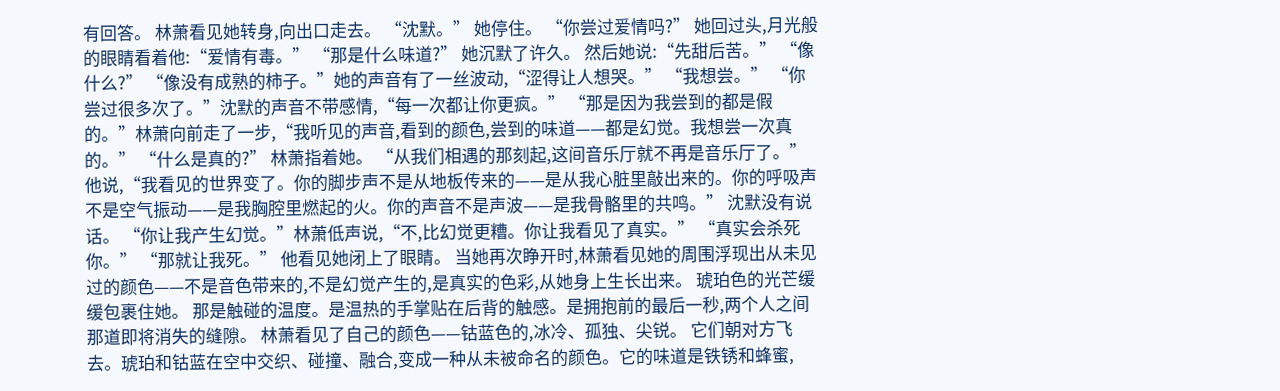有回答。 林萧看见她转身,向出口走去。 “沈默。” 她停住。 “你尝过爱情吗?” 她回过头,月光般的眼睛看着他:“爱情有毒。” “那是什么味道?” 她沉默了许久。 然后她说:“先甜后苦。” “像什么?” “像没有成熟的柿子。”她的声音有了一丝波动,“涩得让人想哭。” “我想尝。” “你尝过很多次了。”沈默的声音不带感情,“每一次都让你更疯。” “那是因为我尝到的都是假的。”林萧向前走了一步,“我听见的声音,看到的颜色,尝到的味道——都是幻觉。我想尝一次真的。” “什么是真的?” 林萧指着她。 “从我们相遇的那刻起,这间音乐厅就不再是音乐厅了。”他说,“我看见的世界变了。你的脚步声不是从地板传来的——是从我心脏里敲出来的。你的呼吸声不是空气振动——是我胸腔里燃起的火。你的声音不是声波——是我骨骼里的共鸣。” 沈默没有说话。 “你让我产生幻觉。”林萧低声说,“不,比幻觉更糟。你让我看见了真实。” “真实会杀死你。” “那就让我死。” 他看见她闭上了眼睛。 当她再次睁开时,林萧看见她的周围浮现出从未见过的颜色——不是音色带来的,不是幻觉产生的,是真实的色彩,从她身上生长出来。 琥珀色的光芒缓缓包裹住她。 那是触碰的温度。是温热的手掌贴在后背的触感。是拥抱前的最后一秒,两个人之间那道即将消失的缝隙。 林萧看见了自己的颜色——钴蓝色的,冰冷、孤独、尖锐。 它们朝对方飞去。琥珀和钴蓝在空中交织、碰撞、融合,变成一种从未被命名的颜色。它的味道是铁锈和蜂蜜,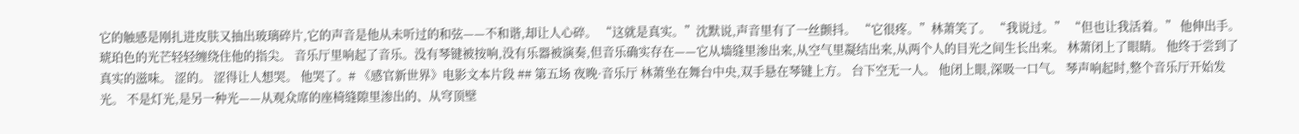它的触感是刚扎进皮肤又抽出玻璃碎片,它的声音是他从未听过的和弦——不和谐,却让人心碎。 “这就是真实。”沈默说,声音里有了一丝颤抖。 “它很疼。”林萧笑了。 “我说过。” “但也让我活着。” 他伸出手。 琥珀色的光芒轻轻缠绕住他的指尖。 音乐厅里响起了音乐。没有琴键被按响,没有乐器被演奏,但音乐确实存在——它从墙缝里渗出来,从空气里凝结出来,从两个人的目光之间生长出来。 林萧闭上了眼睛。 他终于尝到了真实的滋味。 涩的。 涩得让人想哭。 他哭了。# 《感官新世界》电影文本片段 ## 第五场 夜晚·音乐厅 林萧坐在舞台中央,双手悬在琴键上方。 台下空无一人。 他闭上眼,深吸一口气。 琴声响起时,整个音乐厅开始发光。 不是灯光,是另一种光——从观众席的座椅缝隙里渗出的、从穹顶壁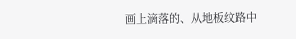画上滴落的、从地板纹路中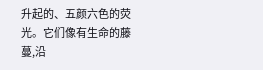升起的、五颜六色的荧光。它们像有生命的藤蔓,沿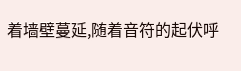着墙壁蔓延,随着音符的起伏呼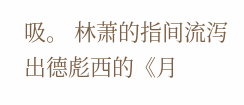吸。 林萧的指间流泻出德彪西的《月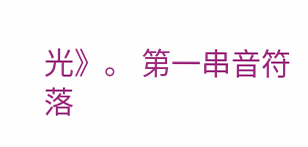光》。 第一串音符落